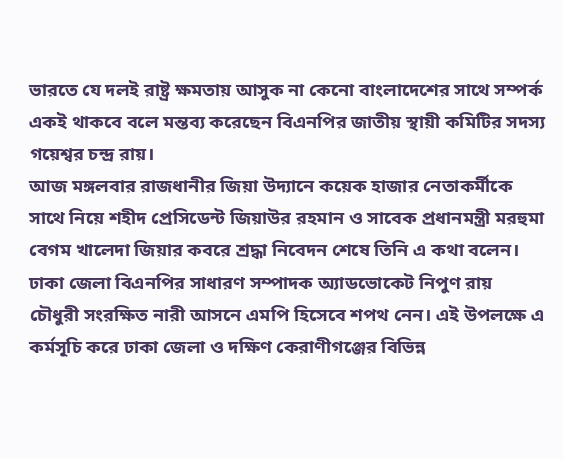ভারতে যে দলই রাষ্ট্র ক্ষমতায় আসুক না কেনো বাংলাদেশের সাথে সম্পর্ক একই থাকবে বলে মন্তব্য করেছেন বিএনপির জাতীয় স্থায়ী কমিটির সদস্য গয়েশ্বর চন্দ্র রায়।
আজ মঙ্গলবার রাজধানীর জিয়া উদ্যানে কয়েক হাজার নেতাকর্মীকে সাথে নিয়ে শহীদ প্রেসিডেন্ট জিয়াউর রহমান ও সাবেক প্রধানমন্ত্রী মরহুমা বেগম খালেদা জিয়ার কবরে শ্রদ্ধা নিবেদন শেষে তিনি এ কথা বলেন।
ঢাকা জেলা বিএনপির সাধারণ সম্পাদক অ্যাডভোকেট নিপুণ রায় চৌধুরী সংরক্ষিত নারী আসনে এমপি হিসেবে শপথ নেন। এই উপলক্ষে এ কর্মসূচি করে ঢাকা জেলা ও দক্ষিণ কেরাণীগঞ্জের বিভিন্ন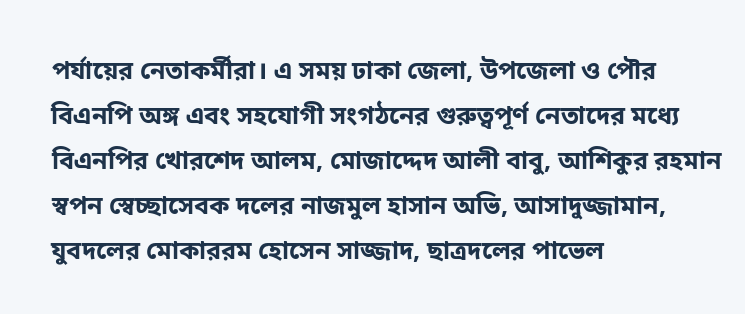পর্যায়ের নেতাকর্মীরা। এ সময় ঢাকা জেলা, উপজেলা ও পৌর বিএনপি অঙ্গ এবং সহযোগী সংগঠনের গুরুত্বপূর্ণ নেতাদের মধ্যে বিএনপির খোরশেদ আলম, মোজাদ্দেদ আলী বাবু, আশিকুর রহমান স্বপন স্বেচ্ছাসেবক দলের নাজমুল হাসান অভি, আসাদুজ্জামান, যুবদলের মোকাররম হোসেন সাজ্জাদ, ছাত্রদলের পাভেল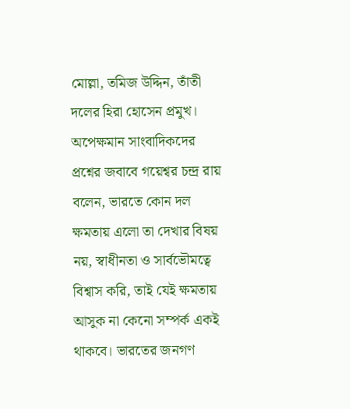মোল্লা, তমিজ উদ্দিন, তাঁতী দলের হিরা হোসেন প্রমুখ।
অপেক্ষমান সাংবাদিকদের প্রশ্নের জবাবে গয়েশ্বর চন্দ্র রায় বলেন, ভারতে কোন দল ক্ষমতায় এলো তা দেখার বিষয় নয়, স্বাধীনতা ও সার্বভৌমত্বে বিশ্বাস করি, তাই যেই ক্ষমতায় আসুক না কেনো সম্পর্ক একই থাকবে। ভারতের জনগণ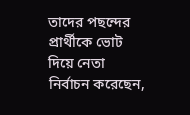তাদের পছন্দের প্রার্থীকে ভোট দিয়ে নেতা নির্বাচন করেছেন,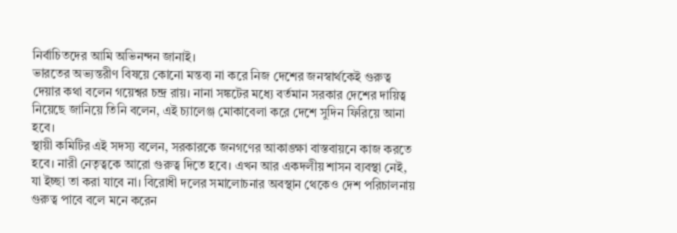নির্বাচিতদের আমি অভিনন্দন জানাই।
ভারতের অভ্যন্তরীণ বিষয়ে কোনো মন্তব্য না করে নিজ দেশের জনস্বার্থকেই গুরুত্ব দেয়ার কথা বলেন গয়েশ্বর চন্দ্র রায়। নানা সঙ্কটের মধ্যে বর্তমান সরকার দেশের দায়িত্ব নিয়েছে জানিয়ে তিনি বলেন, এই চ্যালেঞ্জ মোকাবেলা করে দেশে সুদিন ফিরিয়ে আনা হবে।
স্থায়ী কমিটির এই সদস্য বলেন, সরকারকে জনগণের আকাঙ্ক্ষা বাস্তবায়নে কাজ করতে হবে। নারী নেতৃত্বকে আরো গুরুত্ব দিতে হবে। এখন আর একদলীয় শাসন ব্যবস্থা নেই, যা ইচ্ছা তা করা যাবে না। বিরোধী দলের সমালোচনার অবস্থান থেকেও দেশ পরিচালনায় গুরুত্ব পাবে বলে মনে করেন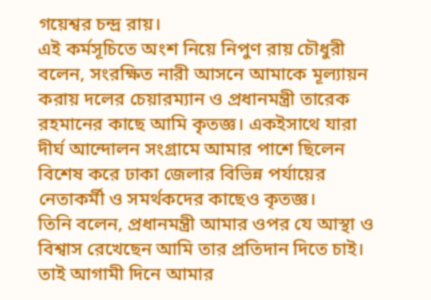গয়েশ্বর চন্দ্র রায়।
এই কর্মসূচিতে অংশ নিয়ে নিপুণ রায় চৌধুরী বলেন, সংরক্ষিত নারী আসনে আমাকে মূল্যায়ন করায় দলের চেয়ারম্যান ও প্রধানমন্ত্রী তারেক রহমানের কাছে আমি কৃতজ্ঞ। একইসাথে যারা দীর্ঘ আন্দোলন সংগ্রামে আমার পাশে ছিলেন বিশেষ করে ঢাকা জেলার বিভিন্ন পর্যায়ের নেতাকর্মী ও সমর্থকদের কাছেও কৃতজ্ঞ।
তিনি বলেন, প্রধানমন্ত্রী আমার ওপর যে আস্থা ও বিশ্বাস রেখেছেন আমি তার প্রতিদান দিতে চাই। তাই আগামী দিনে আমার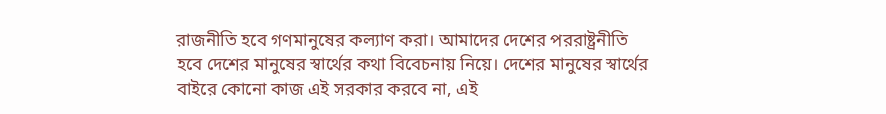রাজনীতি হবে গণমানুষের কল্যাণ করা। আমাদের দেশের পররাষ্ট্রনীতি হবে দেশের মানুষের স্বার্থের কথা বিবেচনায় নিয়ে। দেশের মানুষের স্বার্থের বাইরে কোনো কাজ এই সরকার করবে না, এই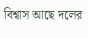বিশ্বাস আছে দলের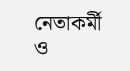নেতাকর্মী ও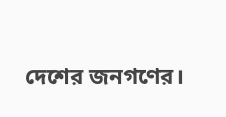দেশের জনগণের।